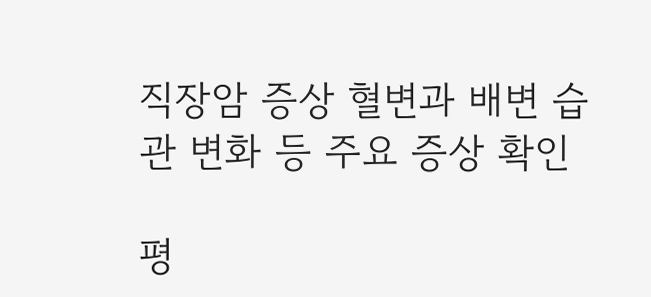직장암 증상 혈변과 배변 습관 변화 등 주요 증상 확인

평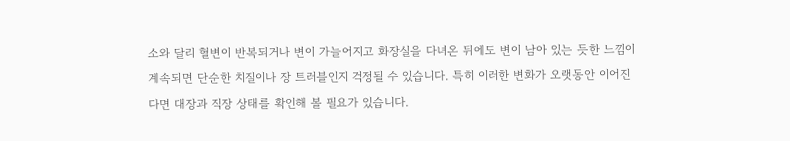소와 달리 혈변이 반복되거나 변이 가늘어지고 화장실을 다녀온 뒤에도 변이 남아 있는 듯한 느낌이 계속되면 단순한 치질이나 장 트러블인지 걱정될 수 있습니다. 특히 이러한 변화가 오랫동안 이어진다면 대장과 직장 상태를 확인해 볼 필요가 있습니다.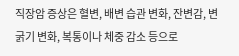직장암 증상은 혈변, 배변 습관 변화, 잔변감, 변 굵기 변화, 복통이나 체중 감소 등으로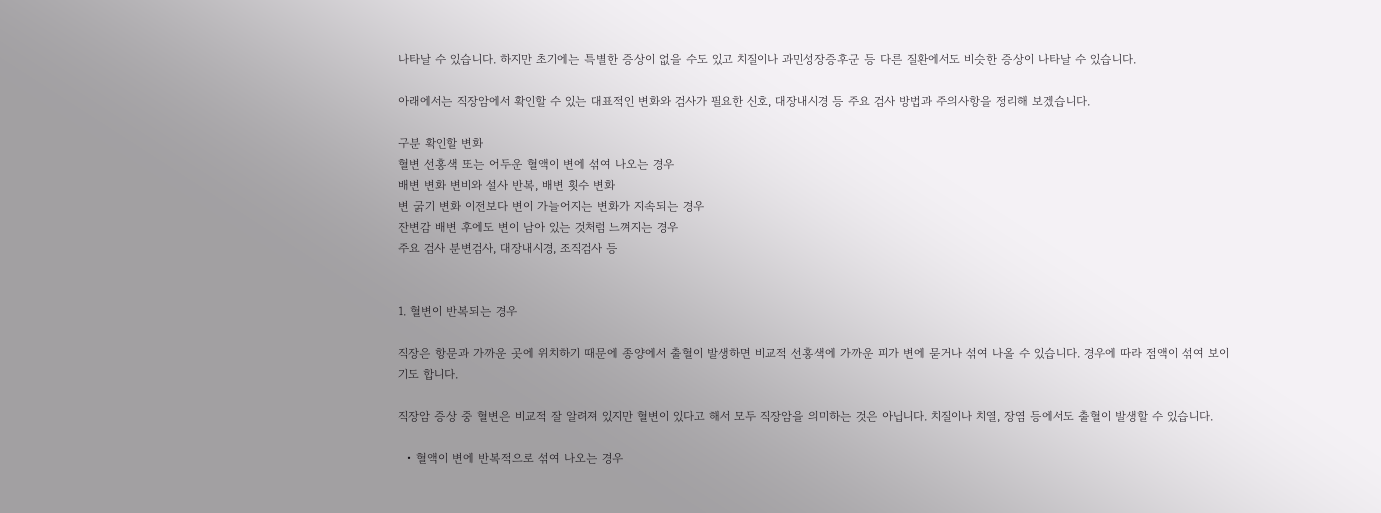나타날 수 있습니다. 하지만 초기에는 특별한 증상이 없을 수도 있고 치질이나 과민성장증후군 등 다른 질환에서도 비슷한 증상이 나타날 수 있습니다.

아래에서는 직장암에서 확인할 수 있는 대표적인 변화와 검사가 필요한 신호, 대장내시경 등 주요 검사 방법과 주의사항을 정리해 보겠습니다.

구분 확인할 변화
혈변 선홍색 또는 어두운 혈액이 변에 섞여 나오는 경우
배변 변화 변비와 설사 반복, 배변 횟수 변화
변 굵기 변화 이전보다 변이 가늘어지는 변화가 지속되는 경우
잔변감 배변 후에도 변이 남아 있는 것처럼 느껴지는 경우
주요 검사 분변검사, 대장내시경, 조직검사 등


1. 혈변이 반복되는 경우

직장은 항문과 가까운 곳에 위치하기 때문에 종양에서 출혈이 발생하면 비교적 선홍색에 가까운 피가 변에 묻거나 섞여 나올 수 있습니다. 경우에 따라 점액이 섞여 보이기도 합니다.

직장암 증상 중 혈변은 비교적 잘 알려져 있지만 혈변이 있다고 해서 모두 직장암을 의미하는 것은 아닙니다. 치질이나 치열, 장염 등에서도 출혈이 발생할 수 있습니다.

  • 혈액이 변에 반복적으로 섞여 나오는 경우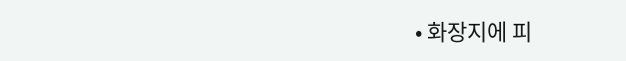• 화장지에 피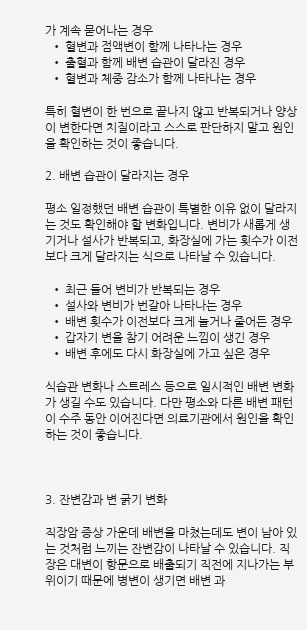가 계속 묻어나는 경우
  • 혈변과 점액변이 함께 나타나는 경우
  • 출혈과 함께 배변 습관이 달라진 경우
  • 혈변과 체중 감소가 함께 나타나는 경우

특히 혈변이 한 번으로 끝나지 않고 반복되거나 양상이 변한다면 치질이라고 스스로 판단하지 말고 원인을 확인하는 것이 좋습니다.

2. 배변 습관이 달라지는 경우

평소 일정했던 배변 습관이 특별한 이유 없이 달라지는 것도 확인해야 할 변화입니다. 변비가 새롭게 생기거나 설사가 반복되고, 화장실에 가는 횟수가 이전보다 크게 달라지는 식으로 나타날 수 있습니다.

  • 최근 들어 변비가 반복되는 경우
  • 설사와 변비가 번갈아 나타나는 경우
  • 배변 횟수가 이전보다 크게 늘거나 줄어든 경우
  • 갑자기 변을 참기 어려운 느낌이 생긴 경우
  • 배변 후에도 다시 화장실에 가고 싶은 경우

식습관 변화나 스트레스 등으로 일시적인 배변 변화가 생길 수도 있습니다. 다만 평소와 다른 배변 패턴이 수주 동안 이어진다면 의료기관에서 원인을 확인하는 것이 좋습니다.



3. 잔변감과 변 굵기 변화

직장암 증상 가운데 배변을 마쳤는데도 변이 남아 있는 것처럼 느끼는 잔변감이 나타날 수 있습니다. 직장은 대변이 항문으로 배출되기 직전에 지나가는 부위이기 때문에 병변이 생기면 배변 과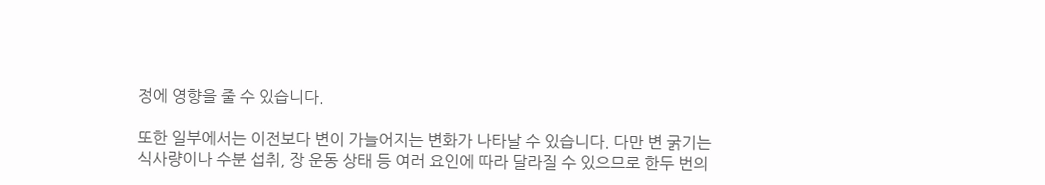정에 영향을 줄 수 있습니다.

또한 일부에서는 이전보다 변이 가늘어지는 변화가 나타날 수 있습니다. 다만 변 굵기는 식사량이나 수분 섭취, 장 운동 상태 등 여러 요인에 따라 달라질 수 있으므로 한두 번의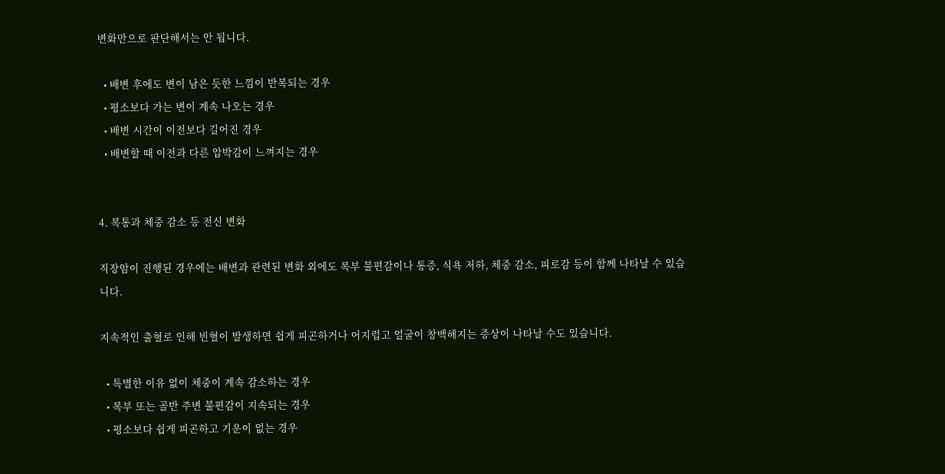변화만으로 판단해서는 안 됩니다.

  • 배변 후에도 변이 남은 듯한 느낌이 반복되는 경우
  • 평소보다 가는 변이 계속 나오는 경우
  • 배변 시간이 이전보다 길어진 경우
  • 배변할 때 이전과 다른 압박감이 느껴지는 경우


4. 복통과 체중 감소 등 전신 변화

직장암이 진행된 경우에는 배변과 관련된 변화 외에도 복부 불편감이나 통증, 식욕 저하, 체중 감소, 피로감 등이 함께 나타날 수 있습니다.

지속적인 출혈로 인해 빈혈이 발생하면 쉽게 피곤하거나 어지럽고 얼굴이 창백해지는 증상이 나타날 수도 있습니다.

  • 특별한 이유 없이 체중이 계속 감소하는 경우
  • 복부 또는 골반 주변 불편감이 지속되는 경우
  • 평소보다 쉽게 피곤하고 기운이 없는 경우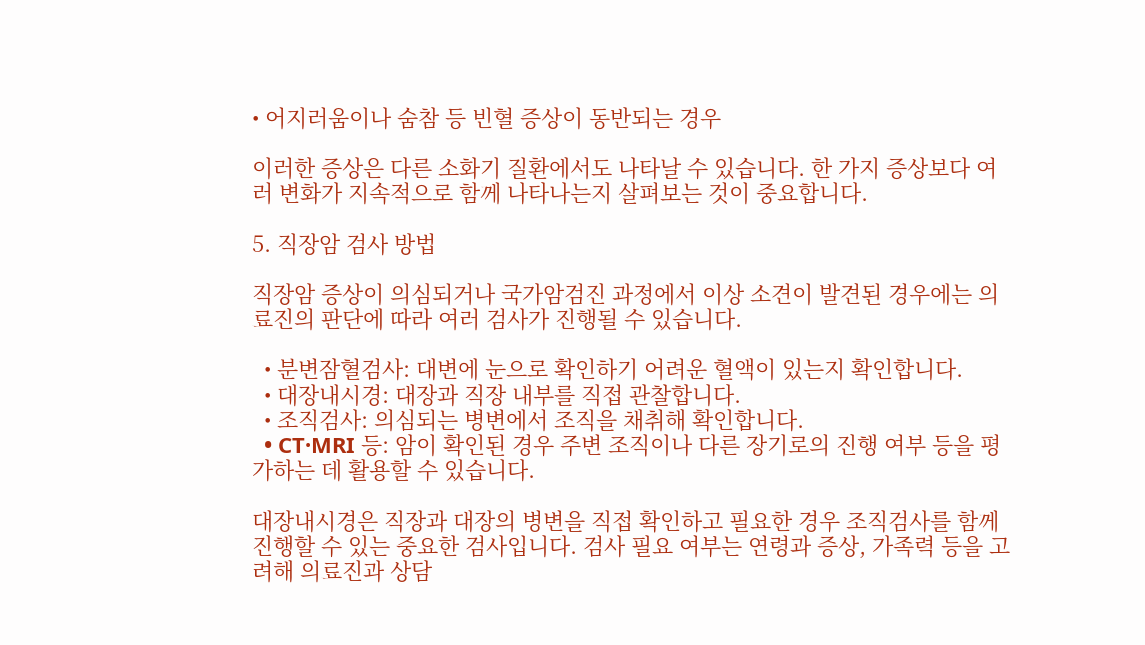• 어지러움이나 숨참 등 빈혈 증상이 동반되는 경우

이러한 증상은 다른 소화기 질환에서도 나타날 수 있습니다. 한 가지 증상보다 여러 변화가 지속적으로 함께 나타나는지 살펴보는 것이 중요합니다.

5. 직장암 검사 방법

직장암 증상이 의심되거나 국가암검진 과정에서 이상 소견이 발견된 경우에는 의료진의 판단에 따라 여러 검사가 진행될 수 있습니다.

  • 분변잠혈검사: 대변에 눈으로 확인하기 어려운 혈액이 있는지 확인합니다.
  • 대장내시경: 대장과 직장 내부를 직접 관찰합니다.
  • 조직검사: 의심되는 병변에서 조직을 채취해 확인합니다.
  • CT·MRI 등: 암이 확인된 경우 주변 조직이나 다른 장기로의 진행 여부 등을 평가하는 데 활용할 수 있습니다.

대장내시경은 직장과 대장의 병변을 직접 확인하고 필요한 경우 조직검사를 함께 진행할 수 있는 중요한 검사입니다. 검사 필요 여부는 연령과 증상, 가족력 등을 고려해 의료진과 상담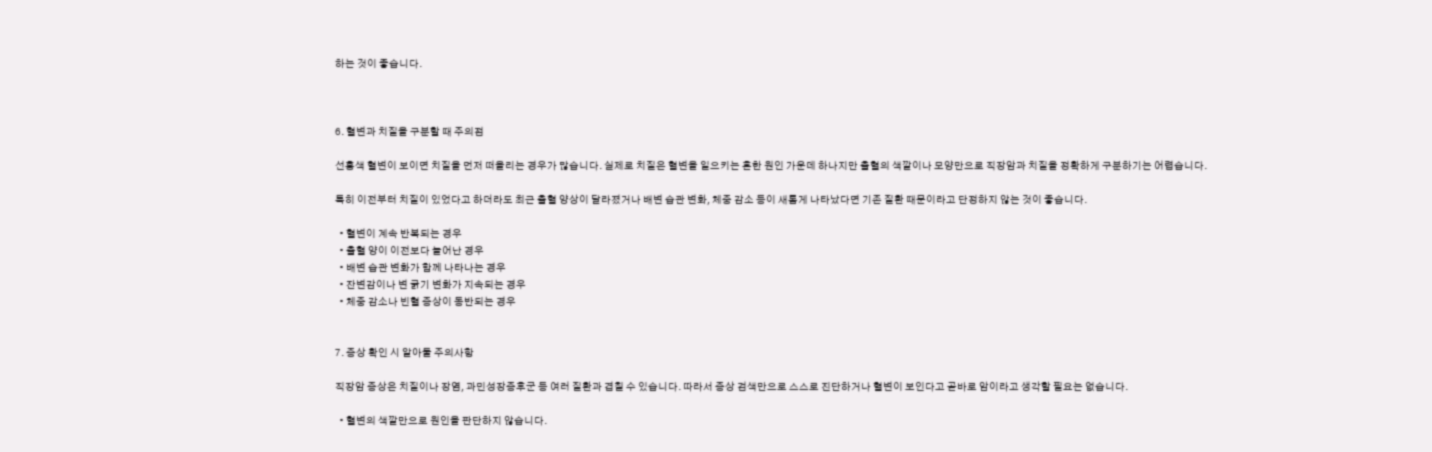하는 것이 좋습니다.



6. 혈변과 치질을 구분할 때 주의점

선홍색 혈변이 보이면 치질을 먼저 떠올리는 경우가 많습니다. 실제로 치질은 혈변을 일으키는 흔한 원인 가운데 하나지만 출혈의 색깔이나 모양만으로 직장암과 치질을 정확하게 구분하기는 어렵습니다.

특히 이전부터 치질이 있었다고 하더라도 최근 출혈 양상이 달라졌거나 배변 습관 변화, 체중 감소 등이 새롭게 나타났다면 기존 질환 때문이라고 단정하지 않는 것이 좋습니다.

  • 혈변이 계속 반복되는 경우
  • 출혈 양이 이전보다 늘어난 경우
  • 배변 습관 변화가 함께 나타나는 경우
  • 잔변감이나 변 굵기 변화가 지속되는 경우
  • 체중 감소나 빈혈 증상이 동반되는 경우


7. 증상 확인 시 알아둘 주의사항

직장암 증상은 치질이나 장염, 과민성장증후군 등 여러 질환과 겹칠 수 있습니다. 따라서 증상 검색만으로 스스로 진단하거나 혈변이 보인다고 곧바로 암이라고 생각할 필요는 없습니다.

  • 혈변의 색깔만으로 원인을 판단하지 않습니다.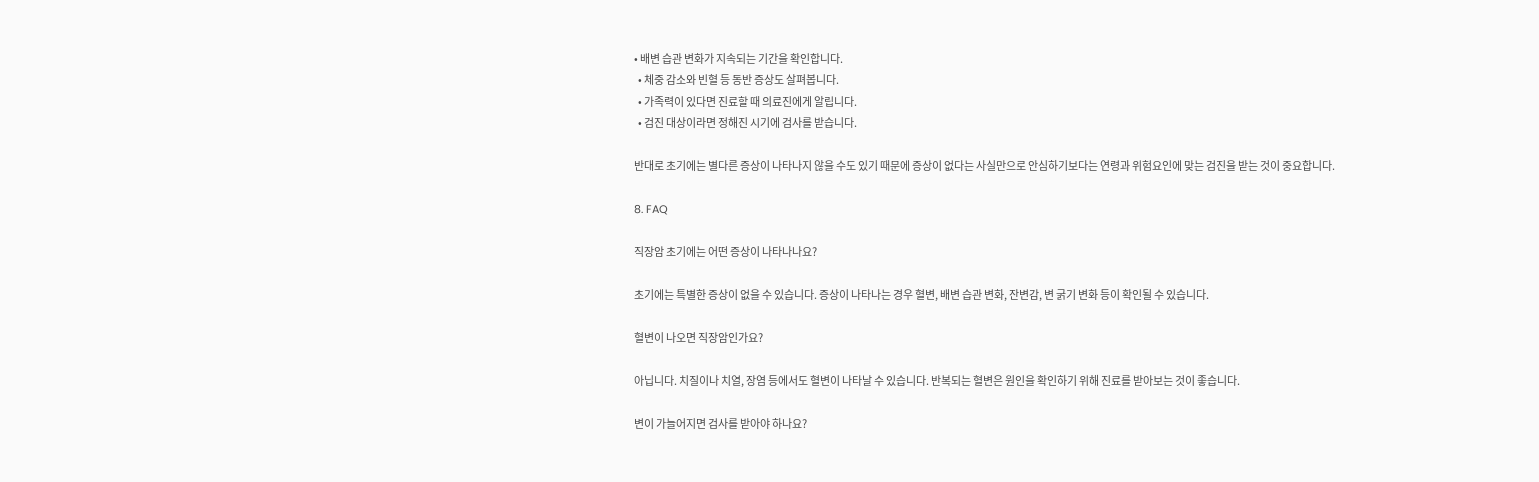• 배변 습관 변화가 지속되는 기간을 확인합니다.
  • 체중 감소와 빈혈 등 동반 증상도 살펴봅니다.
  • 가족력이 있다면 진료할 때 의료진에게 알립니다.
  • 검진 대상이라면 정해진 시기에 검사를 받습니다.

반대로 초기에는 별다른 증상이 나타나지 않을 수도 있기 때문에 증상이 없다는 사실만으로 안심하기보다는 연령과 위험요인에 맞는 검진을 받는 것이 중요합니다.

8. FAQ

직장암 초기에는 어떤 증상이 나타나나요?

초기에는 특별한 증상이 없을 수 있습니다. 증상이 나타나는 경우 혈변, 배변 습관 변화, 잔변감, 변 굵기 변화 등이 확인될 수 있습니다.

혈변이 나오면 직장암인가요?

아닙니다. 치질이나 치열, 장염 등에서도 혈변이 나타날 수 있습니다. 반복되는 혈변은 원인을 확인하기 위해 진료를 받아보는 것이 좋습니다.

변이 가늘어지면 검사를 받아야 하나요?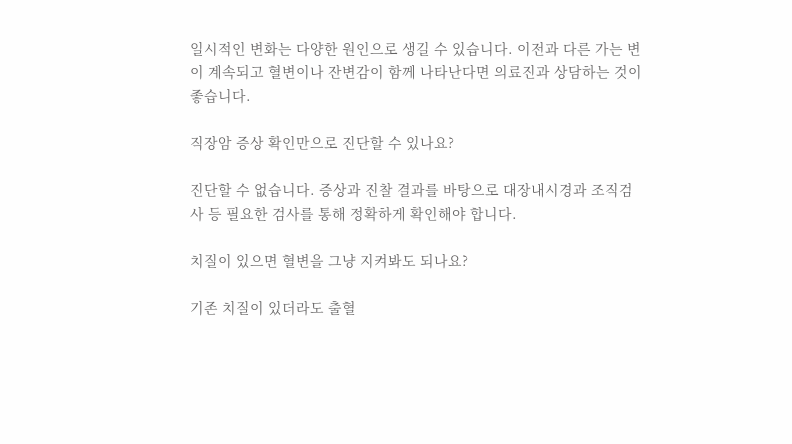일시적인 변화는 다양한 원인으로 생길 수 있습니다. 이전과 다른 가는 변이 계속되고 혈변이나 잔변감이 함께 나타난다면 의료진과 상담하는 것이 좋습니다.

직장암 증상 확인만으로 진단할 수 있나요?

진단할 수 없습니다. 증상과 진찰 결과를 바탕으로 대장내시경과 조직검사 등 필요한 검사를 통해 정확하게 확인해야 합니다.

치질이 있으면 혈변을 그냥 지켜봐도 되나요?

기존 치질이 있더라도 출혈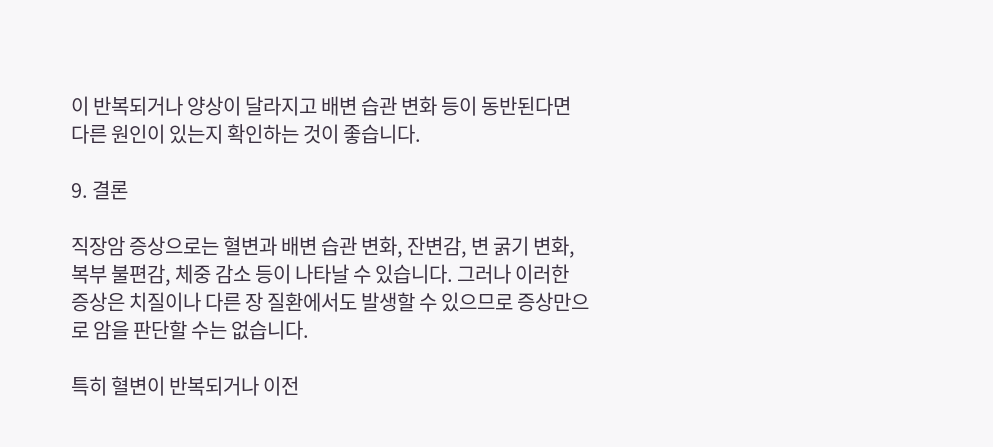이 반복되거나 양상이 달라지고 배변 습관 변화 등이 동반된다면 다른 원인이 있는지 확인하는 것이 좋습니다.

9. 결론

직장암 증상으로는 혈변과 배변 습관 변화, 잔변감, 변 굵기 변화, 복부 불편감, 체중 감소 등이 나타날 수 있습니다. 그러나 이러한 증상은 치질이나 다른 장 질환에서도 발생할 수 있으므로 증상만으로 암을 판단할 수는 없습니다.

특히 혈변이 반복되거나 이전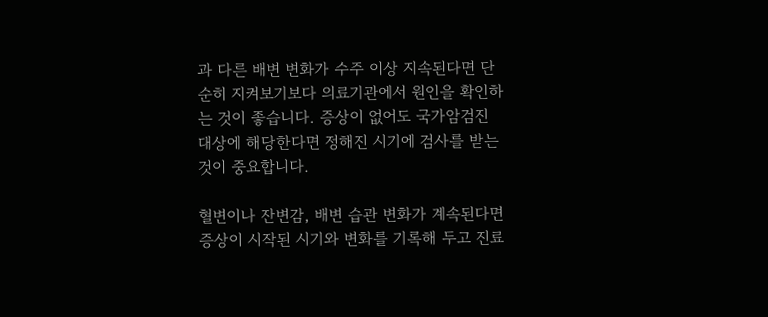과 다른 배변 변화가 수주 이상 지속된다면 단순히 지켜보기보다 의료기관에서 원인을 확인하는 것이 좋습니다. 증상이 없어도 국가암검진 대상에 해당한다면 정해진 시기에 검사를 받는 것이 중요합니다.

혈변이나 잔변감, 배변 습관 변화가 계속된다면 증상이 시작된 시기와 변화를 기록해 두고 진료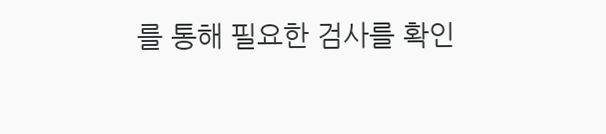를 통해 필요한 검사를 확인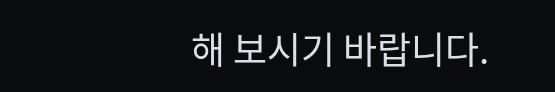해 보시기 바랍니다.